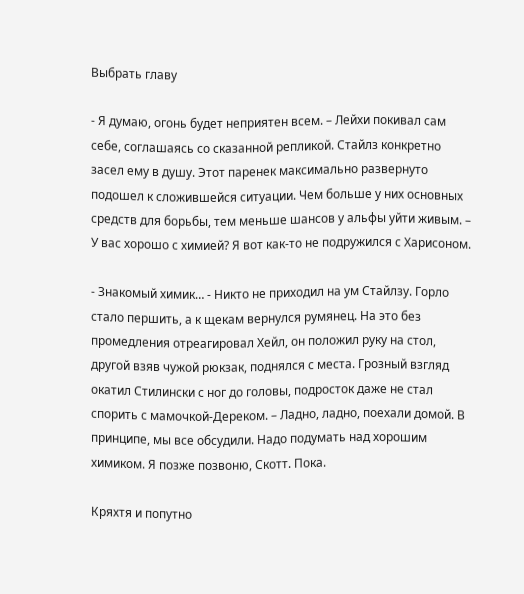Выбрать главу

- Я думаю, огонь будет неприятен всем. – Лейхи покивал сам себе, соглашаясь со сказанной репликой. Стайлз конкретно засел ему в душу. Этот паренек максимально развернуто подошел к сложившейся ситуации. Чем больше у них основных средств для борьбы, тем меньше шансов у альфы уйти живым. – У вас хорошо с химией? Я вот как-то не подружился с Харисоном.

- Знакомый химик… - Никто не приходил на ум Стайлзу. Горло стало першить, а к щекам вернулся румянец. На это без промедления отреагировал Хейл, он положил руку на стол, другой взяв чужой рюкзак, поднялся с места. Грозный взгляд окатил Стилински с ног до головы, подросток даже не стал спорить с мамочкой-Дереком. – Ладно, ладно, поехали домой. В принципе, мы все обсудили. Надо подумать над хорошим химиком. Я позже позвоню, Скотт. Пока.

Кряхтя и попутно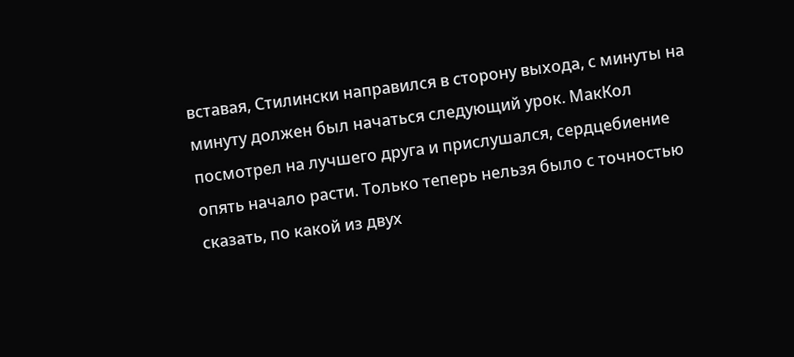вставая, Стилински направился в сторону выхода, с минуты на минуту должен был начаться следующий урок. МакКол посмотрел на лучшего друга и прислушался, сердцебиение опять начало расти. Только теперь нельзя было с точностью сказать, по какой из двух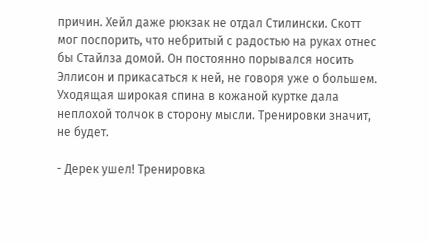причин. Хейл даже рюкзак не отдал Стилински. Скотт мог поспорить, что небритый с радостью на руках отнес бы Стайлза домой. Он постоянно порывался носить Эллисон и прикасаться к ней, не говоря уже о большем. Уходящая широкая спина в кожаной куртке дала неплохой толчок в сторону мысли. Тренировки значит, не будет.

- Дерек ушел! Тренировка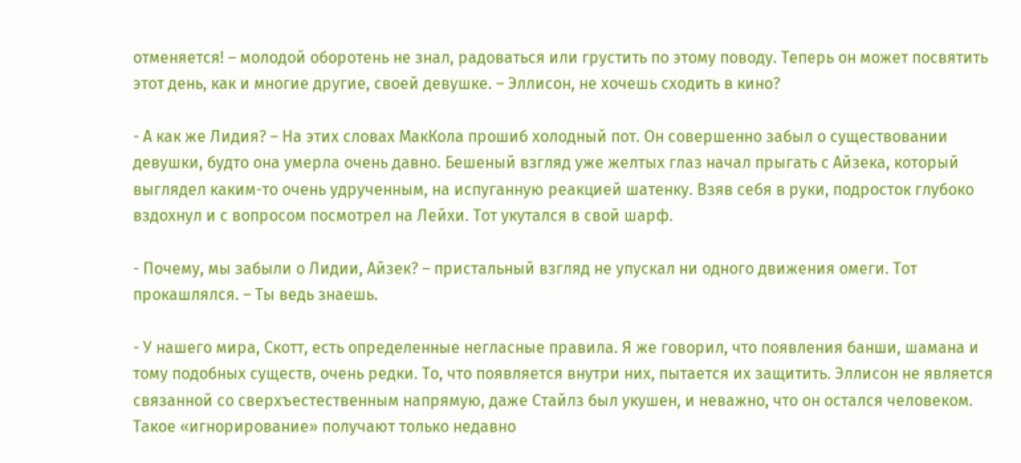отменяется! – молодой оборотень не знал, радоваться или грустить по этому поводу. Теперь он может посвятить этот день, как и многие другие, своей девушке. – Эллисон, не хочешь сходить в кино?

- А как же Лидия? – На этих словах МакКола прошиб холодный пот. Он совершенно забыл о существовании девушки, будто она умерла очень давно. Бешеный взгляд уже желтых глаз начал прыгать с Айзека, который выглядел каким-то очень удрученным, на испуганную реакцией шатенку. Взяв себя в руки, подросток глубоко вздохнул и с вопросом посмотрел на Лейхи. Тот укутался в свой шарф.

- Почему, мы забыли о Лидии, Айзек? – пристальный взгляд не упускал ни одного движения омеги. Тот прокашлялся. – Ты ведь знаешь.

- У нашего мира, Скотт, есть определенные негласные правила. Я же говорил, что появления банши, шамана и тому подобных существ, очень редки. То, что появляется внутри них, пытается их защитить. Эллисон не является связанной со сверхъестественным напрямую, даже Стайлз был укушен, и неважно, что он остался человеком. Такое «игнорирование» получают только недавно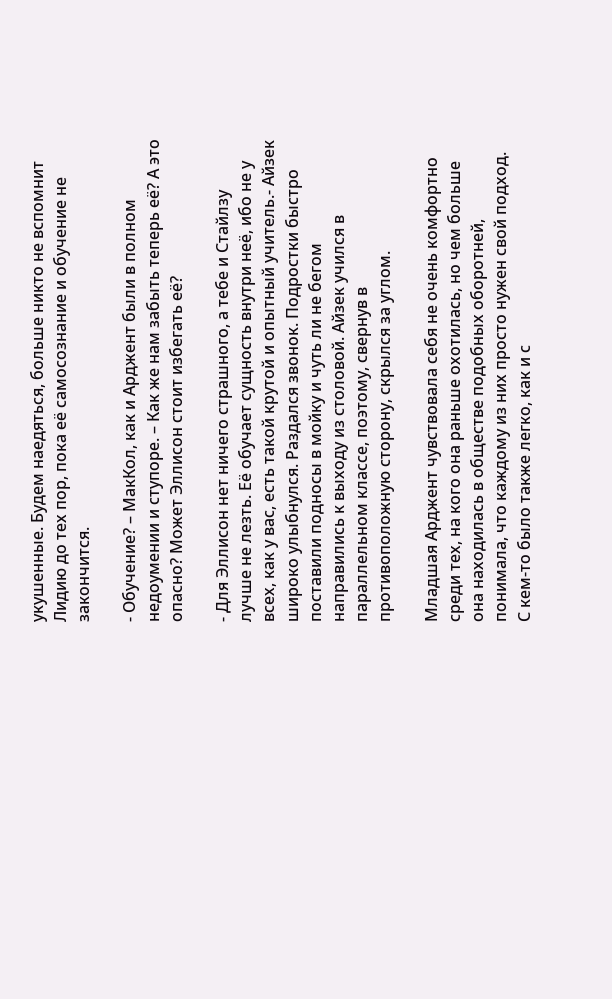укушенные. Будем наедяться, больше никто не вспомнит Лидию до тех пор, пока её самосознание и обучение не закончится.

- Обучение? – МакКол, как и Арджент были в полном недоумении и ступоре. – Как же нам забыть теперь её? А это опасно? Может Эллисон стоит избегать её?

- Для Эллисон нет ничего страшного, а тебе и Стайлзу лучше не лезть. Её обучает сущность внутри неё, ибо не у всех, как у вас, есть такой крутой и опытный учитель.- Айзек широко улыбнулся. Раздался звонок. Подростки быстро поставили подносы в мойку и чуть ли не бегом направились к выходу из столовой. Айзек учился в параллельном классе, поэтому, свернув в противоположную сторону, скрылся за углом.

Младшая Арджент чувствовала себя не очень комфортно среди тех, на кого она раньше охотилась, но чем больше она находилась в обществе подобных оборотней, понимала, что каждому из них просто нужен свой подход. С кем-то было также легко, как и с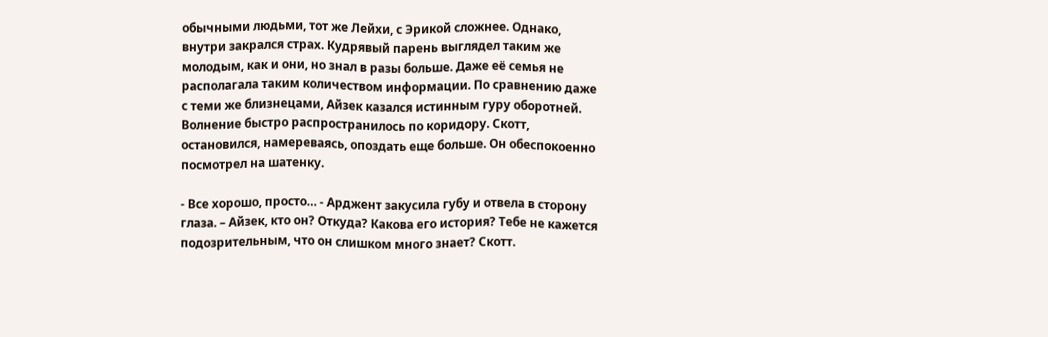обычными людьми, тот же Лейхи, с Эрикой сложнее. Однако, внутри закрался страх. Кудрявый парень выглядел таким же молодым, как и они, но знал в разы больше. Даже её семья не располагала таким количеством информации. По сравнению даже с теми же близнецами, Айзек казался истинным гуру оборотней. Волнение быстро распространилось по коридору. Скотт, остановился, намереваясь, опоздать еще больше. Он обеспокоенно посмотрел на шатенку.

- Все хорошо, просто… - Арджент закусила губу и отвела в сторону глаза. – Айзек, кто он? Откуда? Какова его история? Тебе не кажется подозрительным, что он слишком много знает? Скотт.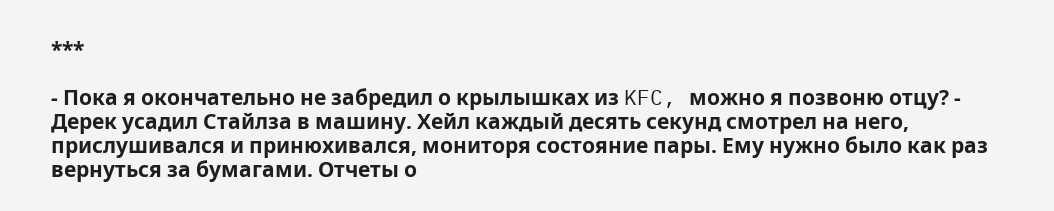***

- Пока я окончательно не забредил о крылышках из KFC, можно я позвоню отцу? - Дерек усадил Стайлза в машину. Хейл каждый десять секунд смотрел на него, прислушивался и принюхивался, мониторя состояние пары. Ему нужно было как раз вернуться за бумагами. Отчеты о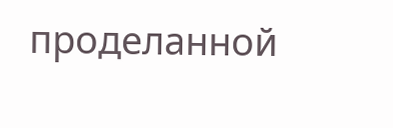проделанной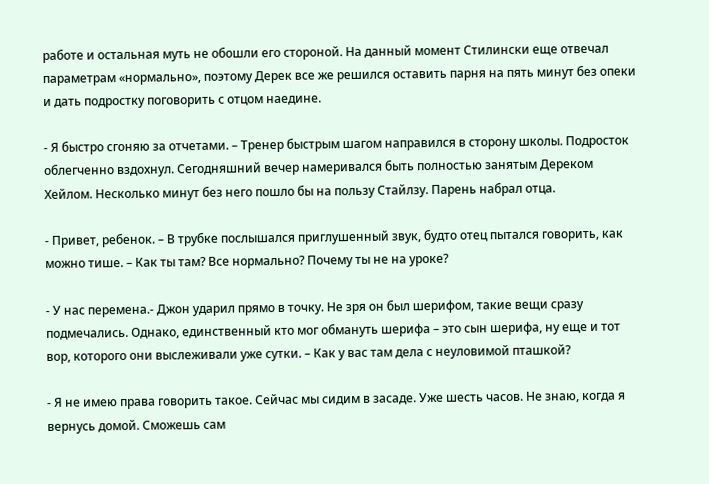работе и остальная муть не обошли его стороной. На данный момент Стилински еще отвечал параметрам «нормально», поэтому Дерек все же решился оставить парня на пять минут без опеки и дать подростку поговорить с отцом наедине.

- Я быстро сгоняю за отчетами. – Тренер быстрым шагом направился в сторону школы. Подросток облегченно вздохнул. Сегодняшний вечер намеривался быть полностью занятым Дереком Хейлом. Несколько минут без него пошло бы на пользу Стайлзу. Парень набрал отца.

- Привет, ребенок. – В трубке послышался приглушенный звук, будто отец пытался говорить, как можно тише. – Как ты там? Все нормально? Почему ты не на уроке?

- У нас перемена.- Джон ударил прямо в точку. Не зря он был шерифом, такие вещи сразу подмечались. Однако, единственный кто мог обмануть шерифа – это сын шерифа, ну еще и тот вор, которого они выслеживали уже сутки. – Как у вас там дела с неуловимой пташкой?

- Я не имею права говорить такое. Сейчас мы сидим в засаде. Уже шесть часов. Не знаю, когда я вернусь домой. Сможешь сам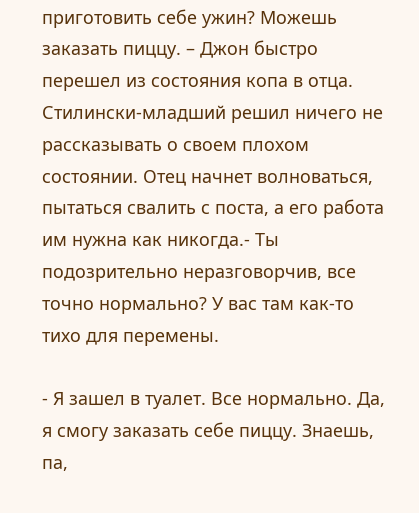приготовить себе ужин? Можешь заказать пиццу. – Джон быстро перешел из состояния копа в отца. Стилински-младший решил ничего не рассказывать о своем плохом состоянии. Отец начнет волноваться, пытаться свалить с поста, а его работа им нужна как никогда.- Ты подозрительно неразговорчив, все точно нормально? У вас там как-то тихо для перемены.

- Я зашел в туалет. Все нормально. Да, я смогу заказать себе пиццу. Знаешь, па,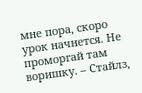мне пора, скоро урок начнется. Не проморгай там воришку. – Стайлз,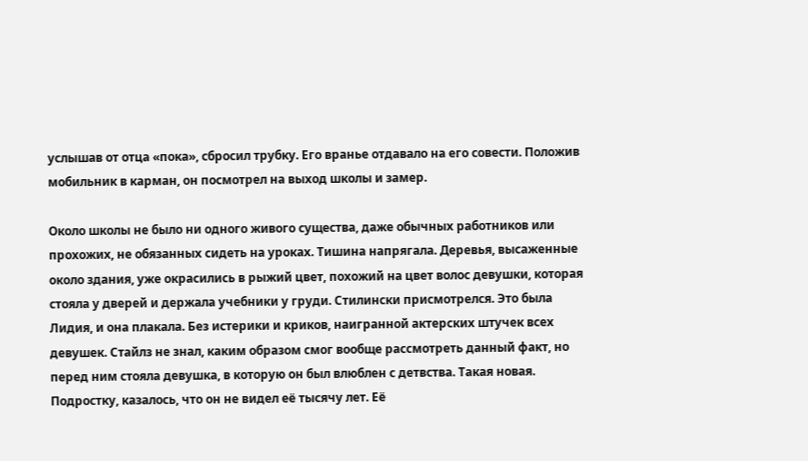услышав от отца «пока», сбросил трубку. Его вранье отдавало на его совести. Положив мобильник в карман, он посмотрел на выход школы и замер.

Около школы не было ни одного живого существа, даже обычных работников или прохожих, не обязанных сидеть на уроках. Тишина напрягала. Деревья, высаженные около здания, уже окрасились в рыжий цвет, похожий на цвет волос девушки, которая стояла у дверей и держала учебники у груди. Стилински присмотрелся. Это была Лидия, и она плакала. Без истерики и криков, наигранной актерских штучек всех девушек. Стайлз не знал, каким образом смог вообще рассмотреть данный факт, но перед ним стояла девушка, в которую он был влюблен с детвства. Такая новая. Подростку, казалось, что он не видел её тысячу лет. Её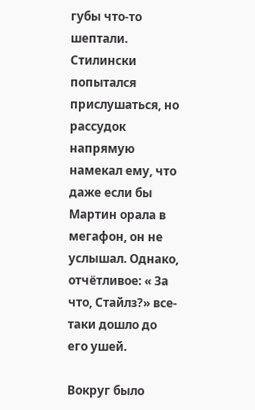губы что-то шептали. Стилински попытался прислушаться, но рассудок напрямую намекал ему, что даже если бы Мартин орала в мегафон, он не услышал. Однако, отчётливое: « За что, Стайлз?» все-таки дошло до его ушей.

Вокруг было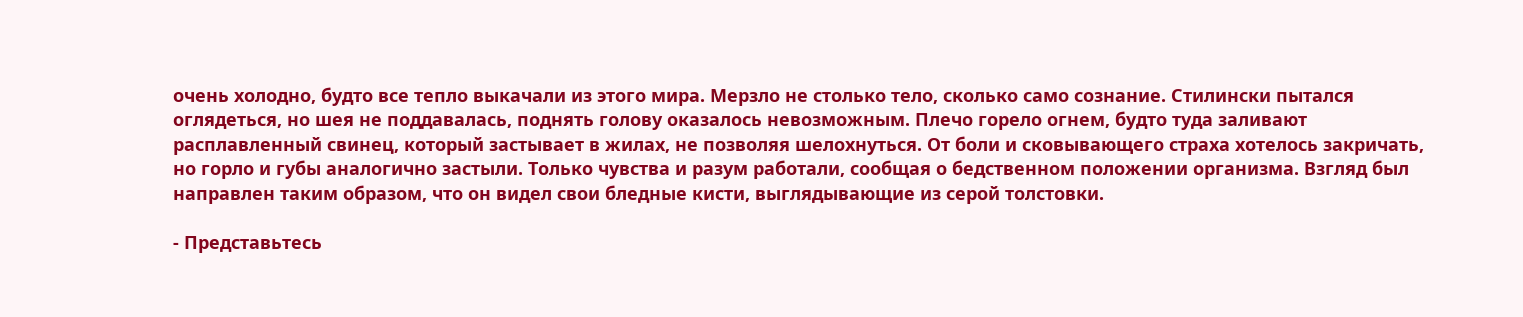очень холодно, будто все тепло выкачали из этого мира. Мерзло не столько тело, сколько само сознание. Стилински пытался оглядеться, но шея не поддавалась, поднять голову оказалось невозможным. Плечо горело огнем, будто туда заливают расплавленный свинец, который застывает в жилах, не позволяя шелохнуться. От боли и сковывающего страха хотелось закричать, но горло и губы аналогично застыли. Только чувства и разум работали, сообщая о бедственном положении организма. Взгляд был направлен таким образом, что он видел свои бледные кисти, выглядывающие из серой толстовки.

- Представьтесь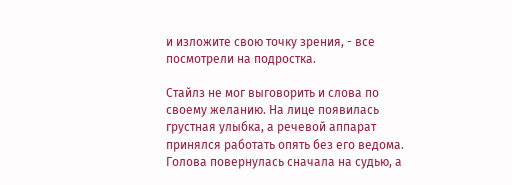и изложите свою точку зрения, - все посмотрели на подростка.

Стайлз не мог выговорить и слова по своему желанию. На лице появилась грустная улыбка, а речевой аппарат принялся работать опять без его ведома. Голова повернулась сначала на судью, а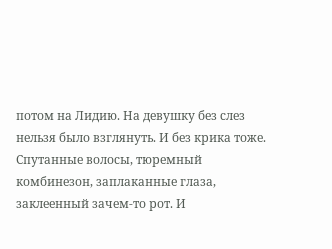потом на Лидию. На девушку без слез нельзя было взглянуть. И без крика тоже. Спутанные волосы, тюремный комбинезон, заплаканные глаза, заклеенный зачем-то рот. И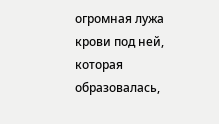огромная лужа крови под ней, которая образовалась,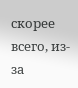скорее всего, из-за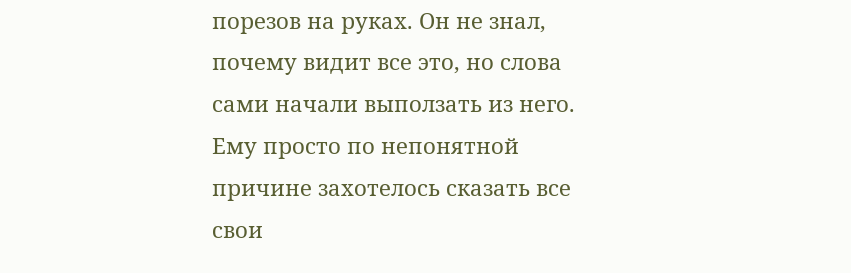порезов на руках. Он не знал, почему видит все это, но слова сами начали выползать из него. Ему просто по непонятной причине захотелось сказать все свои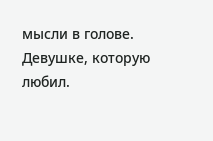мысли в голове. Девушке, которую любил.